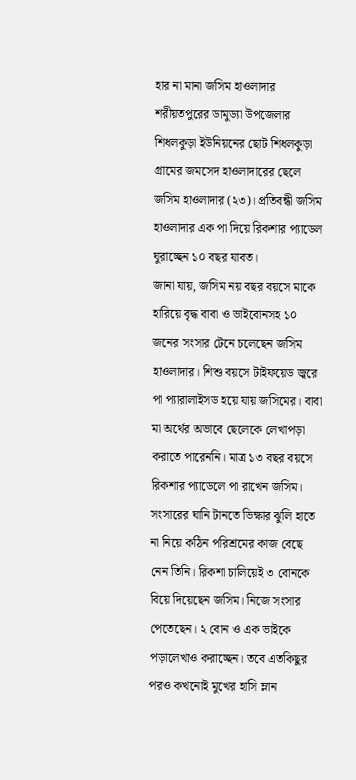হার না মানা জসিম হাওলাদার
শরীয়তপুরের ডামুড্যা উপজেলার শিধলকুড়া ইউনিয়নের ছোট শিধলকুড়া গ্রামের জমসেদ হাওলাদারের ছেলে জসিম হাওলাদার (২৩)। প্রতিবন্ধী জসিম হাওলাদার এক পা দিয়ে রিকশার প্যাডেল ঘুরাচ্ছেন ১০ বছর যাবত।
জানা যায়, জসিম নয় বছর বয়সে মাকে হারিয়ে বৃদ্ধ বাবা ও ভাইবোনসহ ১০ জনের সংসার টেনে চলেছেন জসিম হাওলাদার। শিশু বয়সে টাইফয়েড জ্বরে পা প্যারালাইসড হয়ে যায় জসিমের। বাবা মা অর্থের অভাবে ছেলেকে লেখাপড়া করাতে পারেননি। মাত্র ১৩ বছর বয়সে রিকশার প্যাডেলে পা রাখেন জসিম।
সংসারের ঘানি টানতে ভিক্ষার ঝুলি হাতে না নিয়ে কঠিন পরিশ্রমের কাজ বেছে নেন তিনি। রিকশা চালিয়েই ৩ বোনকে বিয়ে দিয়েছেন জসিম। নিজে সংসার পেতেছেন। ২ বোন ও এক ভাইকে পড়ালেখাও করাচ্ছেন। তবে এতকিছুর পরও কখনোই মুখের হাসি ম্লান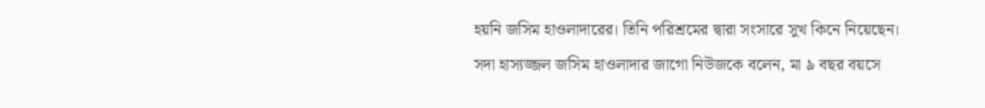হয়নি জসিম হাওলাদারের। তিনি পরিশ্রমের দ্বারা সংসারে সুখ কিনে নিয়েছেন।
সদা হাস্যজ্জল জসিম হাওলাদার জাগো নিউজকে বলেন, মা ৯ বছর বয়সে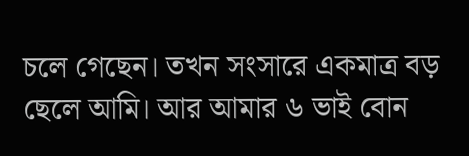চলে গেছেন। তখন সংসারে একমাত্র বড় ছেলে আমি। আর আমার ৬ ভাই বোন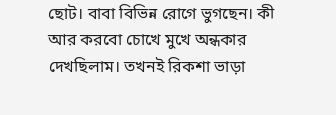ছোট। বাবা বিভিন্ন রোগে ভুগছেন। কী আর করবো চোখে মুখে অন্ধকার দেখছিলাম। তখনই রিকশা ভাড়া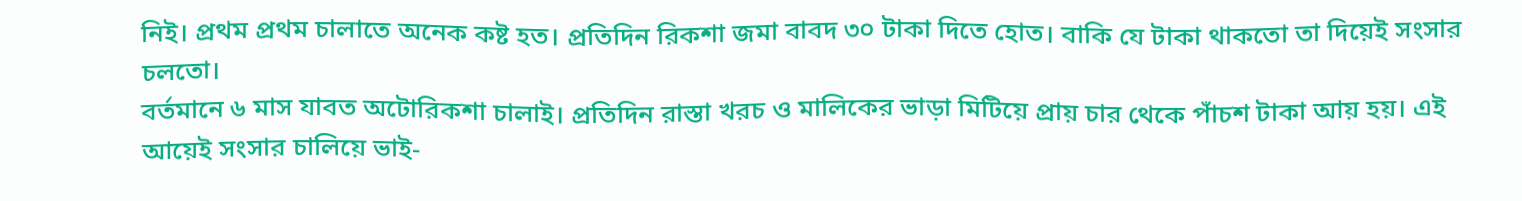নিই। প্রথম প্রথম চালাতে অনেক কষ্ট হত। প্রতিদিন রিকশা জমা বাবদ ৩০ টাকা দিতে হোত। বাকি যে টাকা থাকতো তা দিয়েই সংসার চলতো।
বর্তমানে ৬ মাস যাবত অটোরিকশা চালাই। প্রতিদিন রাস্তা খরচ ও মালিকের ভাড়া মিটিয়ে প্রায় চার থেকে পাঁচশ টাকা আয় হয়। এই আয়েই সংসার চালিয়ে ভাই-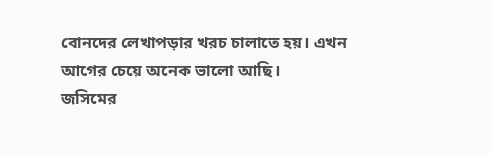বোনদের লেখাপড়ার খরচ চালাতে হয়। এখন আগের চেয়ে অনেক ভালো আছি।
জসিমের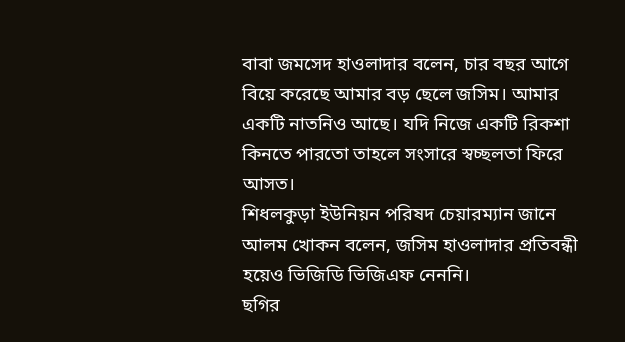বাবা জমসেদ হাওলাদার বলেন, চার বছর আগে বিয়ে করেছে আমার বড় ছেলে জসিম। আমার একটি নাতনিও আছে। যদি নিজে একটি রিকশা কিনতে পারতো তাহলে সংসারে স্বচ্ছলতা ফিরে আসত।
শিধলকুড়া ইউনিয়ন পরিষদ চেয়ারম্যান জানে আলম খোকন বলেন, জসিম হাওলাদার প্রতিবন্ধী হয়েও ভিজিডি ভিজিএফ নেননি।
ছগির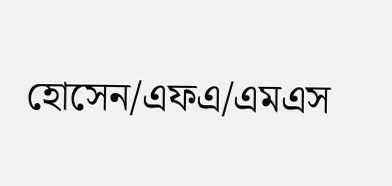হোসেন/এফএ/এমএস